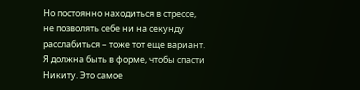Но постоянно находиться в стрессе, не позволять себе ни на секунду расслабиться – тоже тот еще вариант. Я должна быть в форме, чтобы спасти Никиту. Это самое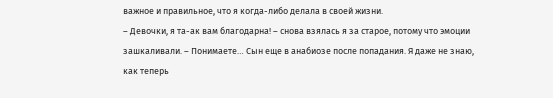важное и правильное, что я когда-либо делала в своей жизни.
– Девочки, я та-ак вам благодарна! – снова взялась я за старое, потому что эмоции зашкаливали. – Понимаете… Сын еще в анабиозе после попадания. Я даже не знаю, как теперь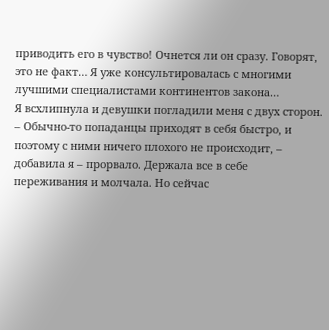приводить его в чувство! Очнется ли он сразу. Говорят, это не факт… Я уже консультировалась с многими лучшими специалистами континентов закона…
Я всхлипнула и девушки погладили меня с двух сторон.
– Обычно-то попаданцы приходят в себя быстро, и поэтому с ними ничего плохого не происходит, – добавила я – прорвало. Держала все в себе переживания и молчала. Но сейчас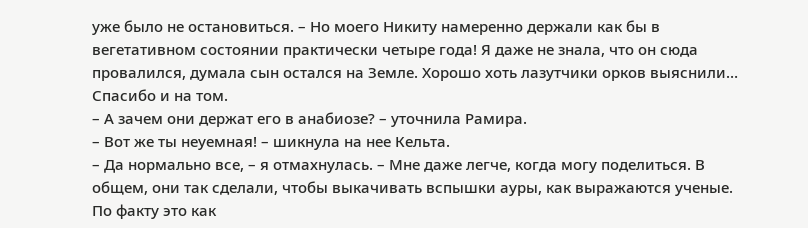уже было не остановиться. – Но моего Никиту намеренно держали как бы в вегетативном состоянии практически четыре года! Я даже не знала, что он сюда провалился, думала сын остался на Земле. Хорошо хоть лазутчики орков выяснили… Спасибо и на том.
– А зачем они держат его в анабиозе? – уточнила Рамира.
– Вот же ты неуемная! – шикнула на нее Кельта.
– Да нормально все, – я отмахнулась. – Мне даже легче, когда могу поделиться. В общем, они так сделали, чтобы выкачивать вспышки ауры, как выражаются ученые. По факту это как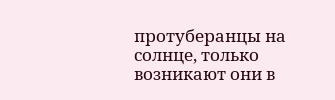протуберанцы на солнце, только возникают они в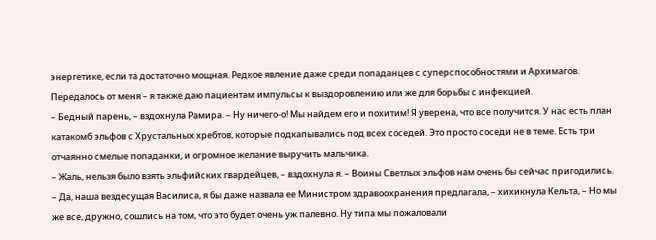энергетике, если та достаточно мощная. Редкое явление даже среди попаданцев с суперспособностями и Архимагов. Передалось от меня – я также даю пациентам импульсы к выздоровлению или же для борьбы с инфекцией.
– Бедный парень, – вздохнула Рамира. – Ну ничего-о! Мы найдем его и похитим! Я уверена, что все получится. У нас есть план катакомб эльфов с Хрустальных хребтов, которые подкапывались под всех соседей. Это просто соседи не в теме. Есть три отчаянно смелые попаданки, и огромное желание выручить мальчика.
– Жаль, нельзя было взять эльфийских гвардейцев, – вздохнула я. – Воины Светлых эльфов нам очень бы сейчас пригодились.
– Да, наша вездесущая Василиса, я бы даже назвала ее Министром здравоохранения предлагала, – хихикнула Кельта, – Но мы же все, дружно, сошлись на том, что это будет очень уж палевно. Ну типа мы пожаловали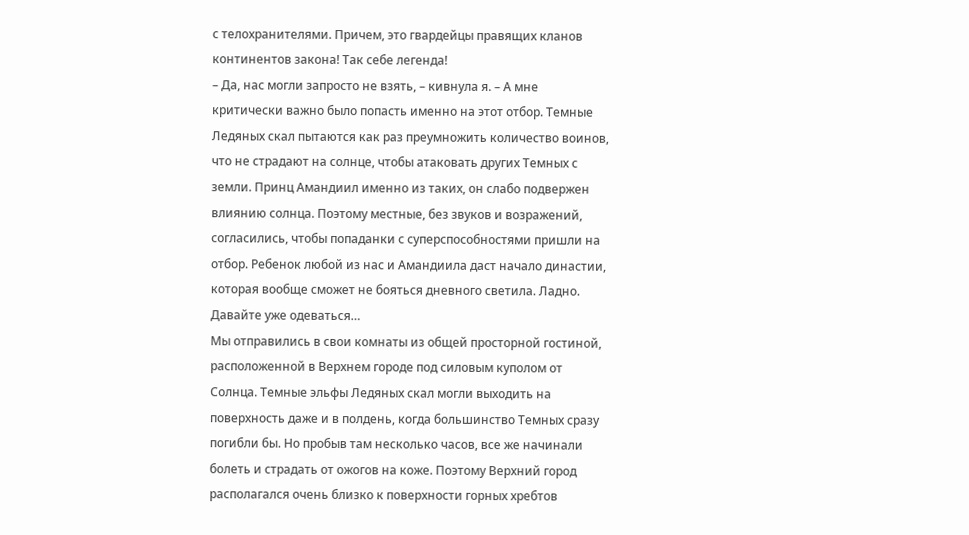с телохранителями. Причем, это гвардейцы правящих кланов континентов закона! Так себе легенда!
– Да, нас могли запросто не взять, – кивнула я. – А мне критически важно было попасть именно на этот отбор. Темные Ледяных скал пытаются как раз преумножить количество воинов, что не страдают на солнце, чтобы атаковать других Темных с земли. Принц Амандиил именно из таких, он слабо подвержен влиянию солнца. Поэтому местные, без звуков и возражений, согласились, чтобы попаданки с суперспособностями пришли на отбор. Ребенок любой из нас и Амандиила даст начало династии, которая вообще сможет не бояться дневного светила. Ладно. Давайте уже одеваться…
Мы отправились в свои комнаты из общей просторной гостиной, расположенной в Верхнем городе под силовым куполом от Солнца. Темные эльфы Ледяных скал могли выходить на поверхность даже и в полдень, когда большинство Темных сразу погибли бы. Но пробыв там несколько часов, все же начинали болеть и страдать от ожогов на коже. Поэтому Верхний город располагался очень близко к поверхности горных хребтов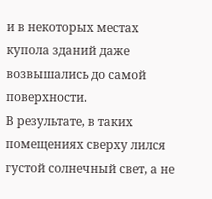и в некоторых местах купола зданий даже возвышались до самой поверхности.
В результате, в таких помещениях сверху лился густой солнечный свет, а не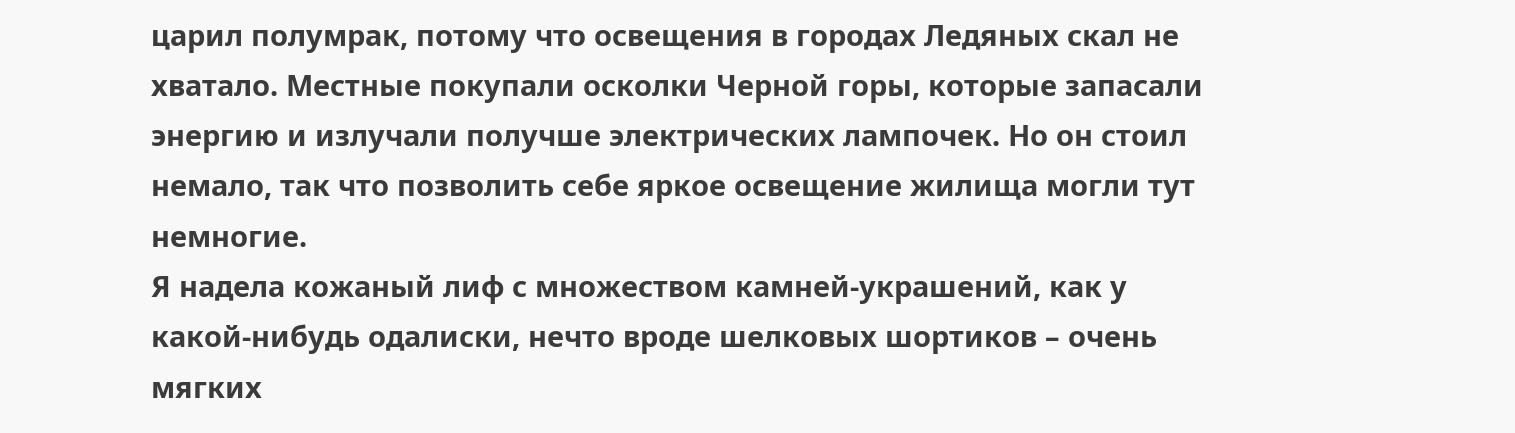царил полумрак, потому что освещения в городах Ледяных скал не хватало. Местные покупали осколки Черной горы, которые запасали энергию и излучали получше электрических лампочек. Но он стоил немало, так что позволить себе яркое освещение жилища могли тут немногие.
Я надела кожаный лиф с множеством камней-украшений, как у какой-нибудь одалиски, нечто вроде шелковых шортиков – очень мягких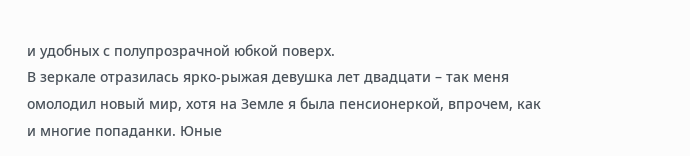и удобных с полупрозрачной юбкой поверх.
В зеркале отразилась ярко-рыжая девушка лет двадцати – так меня омолодил новый мир, хотя на Земле я была пенсионеркой, впрочем, как и многие попаданки. Юные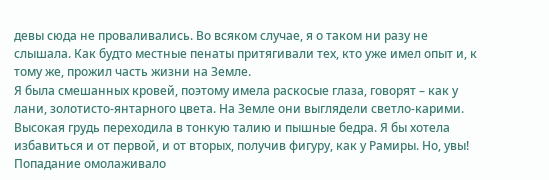девы сюда не проваливались. Во всяком случае, я о таком ни разу не слышала. Как будто местные пенаты притягивали тех, кто уже имел опыт и, к тому же, прожил часть жизни на Земле.
Я была смешанных кровей, поэтому имела раскосые глаза, говорят – как у лани, золотисто-янтарного цвета. На Земле они выглядели светло-карими. Высокая грудь переходила в тонкую талию и пышные бедра. Я бы хотела избавиться и от первой, и от вторых, получив фигуру, как у Рамиры. Но, увы! Попадание омолаживало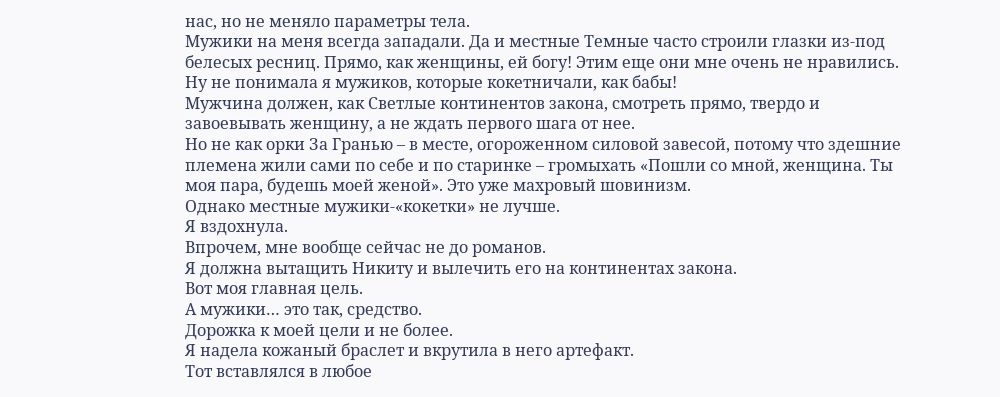нас, но не меняло параметры тела.
Мужики на меня всегда западали. Да и местные Темные часто строили глазки из-под белесых ресниц. Прямо, как женщины, ей богу! Этим еще они мне очень не нравились.
Ну не понимала я мужиков, которые кокетничали, как бабы!
Мужчина должен, как Светлые континентов закона, смотреть прямо, твердо и завоевывать женщину, а не ждать первого шага от нее.
Но не как орки За Гранью – в месте, огороженном силовой завесой, потому что здешние племена жили сами по себе и по старинке – громыхать «Пошли со мной, женщина. Ты моя пара, будешь моей женой». Это уже махровый шовинизм.
Однако местные мужики-«кокетки» не лучше.
Я вздохнула.
Впрочем, мне вообще сейчас не до романов.
Я должна вытащить Никиту и вылечить его на континентах закона.
Вот моя главная цель.
А мужики… это так, средство.
Дорожка к моей цели и не более.
Я надела кожаный браслет и вкрутила в него артефакт.
Тот вставлялся в любое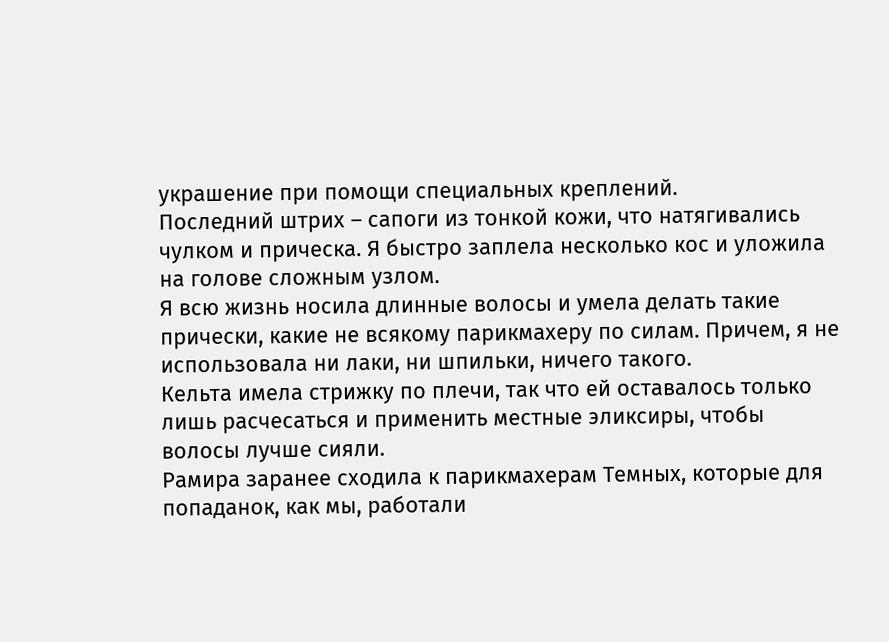украшение при помощи специальных креплений.
Последний штрих – сапоги из тонкой кожи, что натягивались чулком и прическа. Я быстро заплела несколько кос и уложила на голове сложным узлом.
Я всю жизнь носила длинные волосы и умела делать такие прически, какие не всякому парикмахеру по силам. Причем, я не использовала ни лаки, ни шпильки, ничего такого.
Кельта имела стрижку по плечи, так что ей оставалось только лишь расчесаться и применить местные эликсиры, чтобы волосы лучше сияли.
Рамира заранее сходила к парикмахерам Темных, которые для попаданок, как мы, работали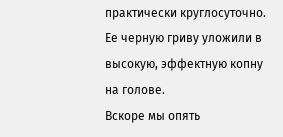практически круглосуточно. Ее черную гриву уложили в высокую, эффектную копну на голове.
Вскоре мы опять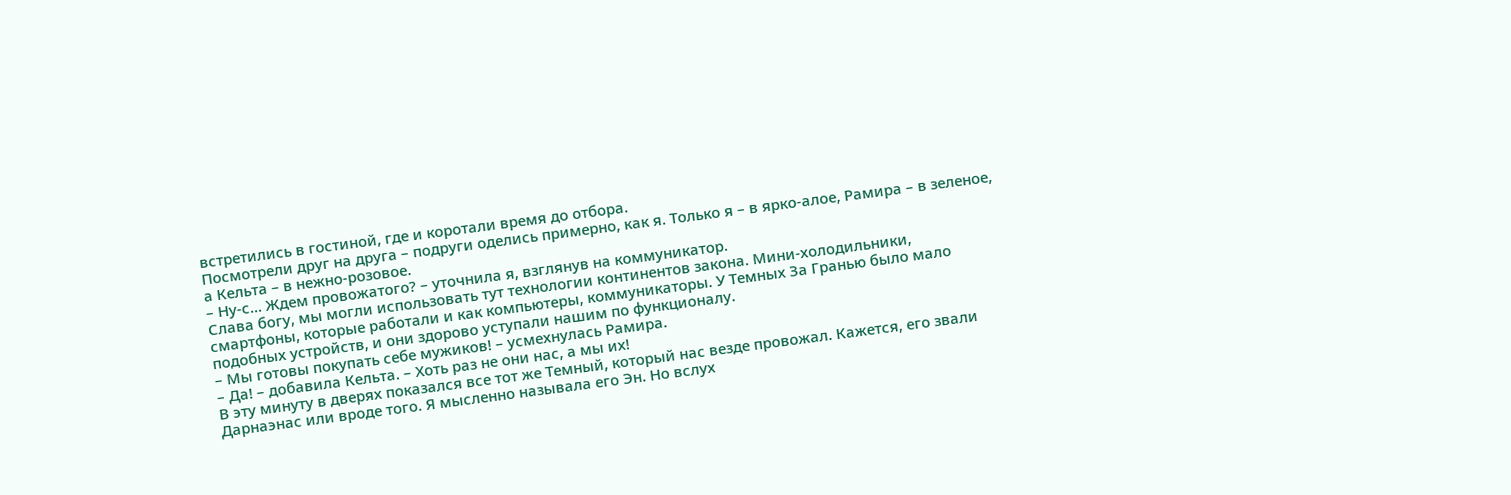встретились в гостиной, где и коротали время до отбора.
Посмотрели друг на друга – подруги оделись примерно, как я. Только я – в ярко-алое, Рамира – в зеленое, а Кельта – в нежно-розовое.
– Ну-с… Ждем провожатого? – уточнила я, взглянув на коммуникатор.
Слава богу, мы могли использовать тут технологии континентов закона. Мини-холодильники, смартфоны, которые работали и как компьютеры, коммуникаторы. У Темных За Гранью было мало подобных устройств, и они здорово уступали нашим по функционалу.
– Мы готовы покупать себе мужиков! – усмехнулась Рамира.
– Да! – добавила Кельта. – Хоть раз не они нас, а мы их!
В эту минуту в дверях показался все тот же Темный, который нас везде провожал. Кажется, его звали Дарнаэнас или вроде того. Я мысленно называла его Эн. Но вслух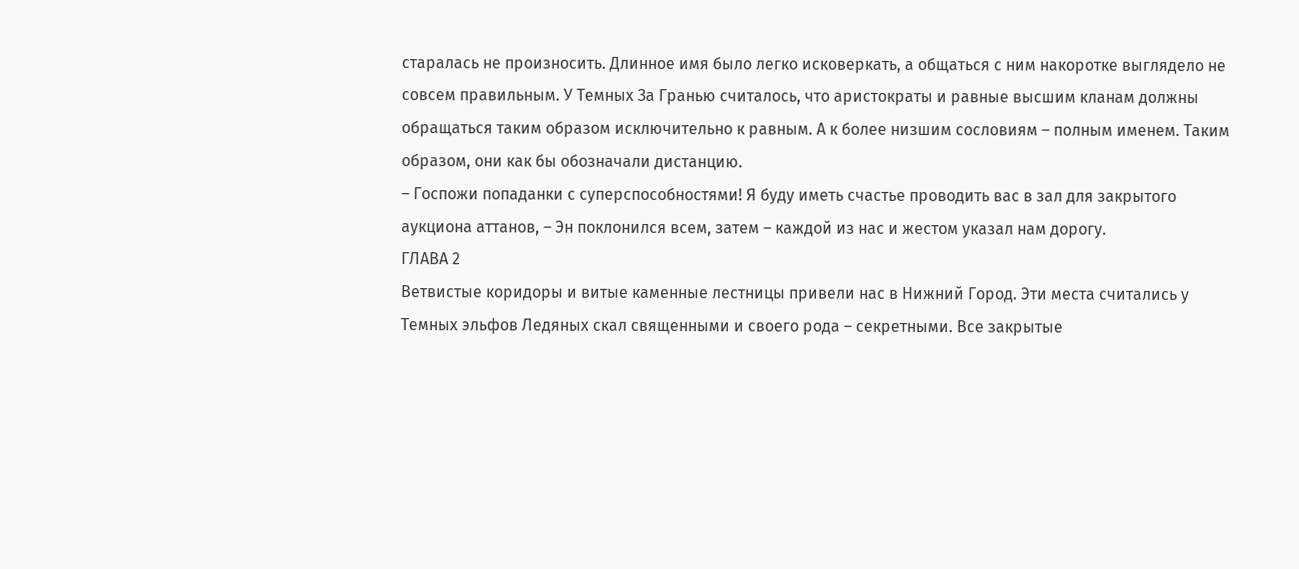старалась не произносить. Длинное имя было легко исковеркать, а общаться с ним накоротке выглядело не совсем правильным. У Темных За Гранью считалось, что аристократы и равные высшим кланам должны обращаться таким образом исключительно к равным. А к более низшим сословиям – полным именем. Таким образом, они как бы обозначали дистанцию.
– Госпожи попаданки с суперспособностями! Я буду иметь счастье проводить вас в зал для закрытого аукциона аттанов, – Эн поклонился всем, затем – каждой из нас и жестом указал нам дорогу.
ГЛАВА 2
Ветвистые коридоры и витые каменные лестницы привели нас в Нижний Город. Эти места считались у Темных эльфов Ледяных скал священными и своего рода – секретными. Все закрытые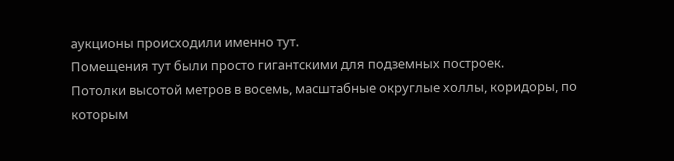аукционы происходили именно тут.
Помещения тут были просто гигантскими для подземных построек.
Потолки высотой метров в восемь, масштабные округлые холлы, коридоры, по которым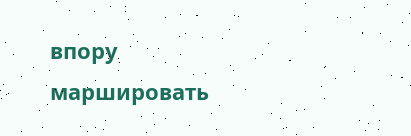впору маршировать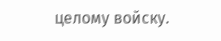целому войску.